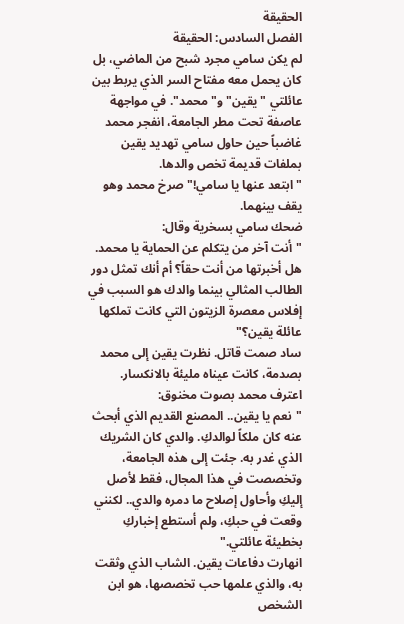الحقيقة
الفصل السادس: الحقيقة
لم يكن سامي مجرد شبح من الماضي، بل كان يحمل معه مفتاح السر الذي يربط بين عائلتي "يقين" و"محمد". في مواجهة عاصفة تحت مطر الجامعة، انفجر محمد غاضباً حين حاول سامي تهديد يقين بملفات قديمة تخص والدها.
"ابتعد عنها يا سامي!" صرخ محمد وهو يقف بينهما.
ضحك سامي بسخرية وقال:
"أنت آخر من يتكلم عن الحماية يا محمد. هل أخبرتها من أنت حقاً؟ أم أنك تمثل دور الطالب المثالي بينما والدك هو السبب في إفلاس معصرة الزيتون التي كانت تملكها عائلة يقين؟"
ساد صمت قاتل. نظرت يقين إلى محمد بصدمة، كانت عيناه مليئة بالانكسار. اعترف محمد بصوت مخنوق:
"نعم يا يقين.. المصنع القديم الذي أبحث عنه كان ملكاً لوالدكِ. والدي كان الشريك الذي غدر به. جئت إلى هذه الجامعة، وتخصصت في هذا المجال، فقط لأصل إليكِ وأحاول إصلاح ما دمره والدي.. لكنني وقعت في حبكِ، ولم أستطع إخباركِ بخطيئة عائلتي."
انهارت دفاعات يقين. الشاب الذي وثقت به، والذي علمها حب تخصصها، هو ابن الشخص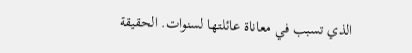الذي تسبب في معاناة عائلتها لسنوات. الحقيقة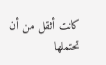كانت أثقل من أن تحتملها